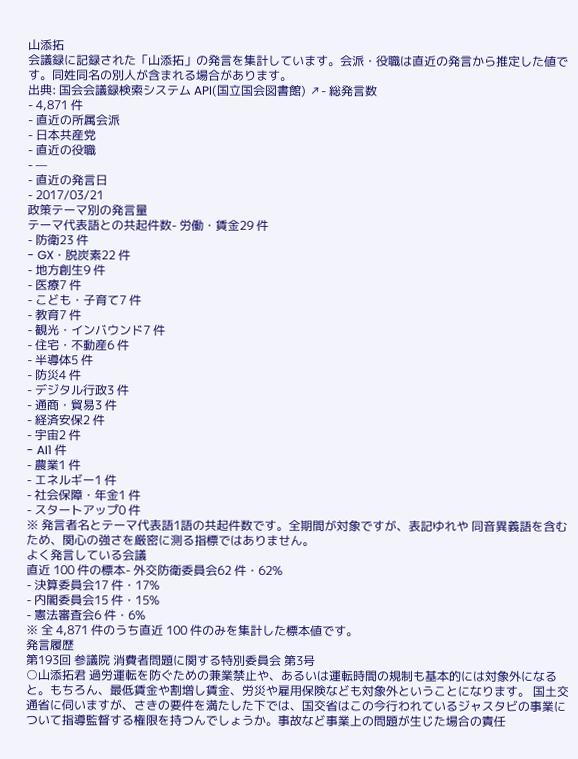山添拓
会議録に記録された「山添拓」の発言を集計しています。会派・役職は直近の発言から推定した値です。同姓同名の別人が含まれる場合があります。
出典: 国会会議録検索システム API(国立国会図書館) ↗- 総発言数
- 4,871 件
- 直近の所属会派
- 日本共産党
- 直近の役職
- —
- 直近の発言日
- 2017/03/21
政策テーマ別の発言量
テーマ代表語との共起件数- 労働・賃金29 件
- 防衛23 件
- GX・脱炭素22 件
- 地方創生9 件
- 医療7 件
- こども・子育て7 件
- 教育7 件
- 観光・インバウンド7 件
- 住宅・不動産6 件
- 半導体5 件
- 防災4 件
- デジタル行政3 件
- 通商・貿易3 件
- 経済安保2 件
- 宇宙2 件
- AI1 件
- 農業1 件
- エネルギー1 件
- 社会保障・年金1 件
- スタートアップ0 件
※ 発言者名とテーマ代表語1語の共起件数です。全期間が対象ですが、表記ゆれや 同音異義語を含むため、関心の強さを厳密に測る指標ではありません。
よく発言している会議
直近 100 件の標本- 外交防衛委員会62 件・62%
- 決算委員会17 件・17%
- 内閣委員会15 件・15%
- 憲法審査会6 件・6%
※ 全 4,871 件のうち直近 100 件のみを集計した標本値です。
発言履歴
第193回 参議院 消費者問題に関する特別委員会 第3号
○山添拓君 過労運転を防ぐための兼業禁止や、あるいは運転時間の規制も基本的には対象外になると。もちろん、最低賃金や割増し賃金、労災や雇用保険なども対象外ということになります。 国土交通省に伺いますが、さきの要件を満たした下では、国交省はこの今行われているジャスタビの事業について指導監督する権限を持つんでしょうか。事故など事業上の問題が生じた場合の責任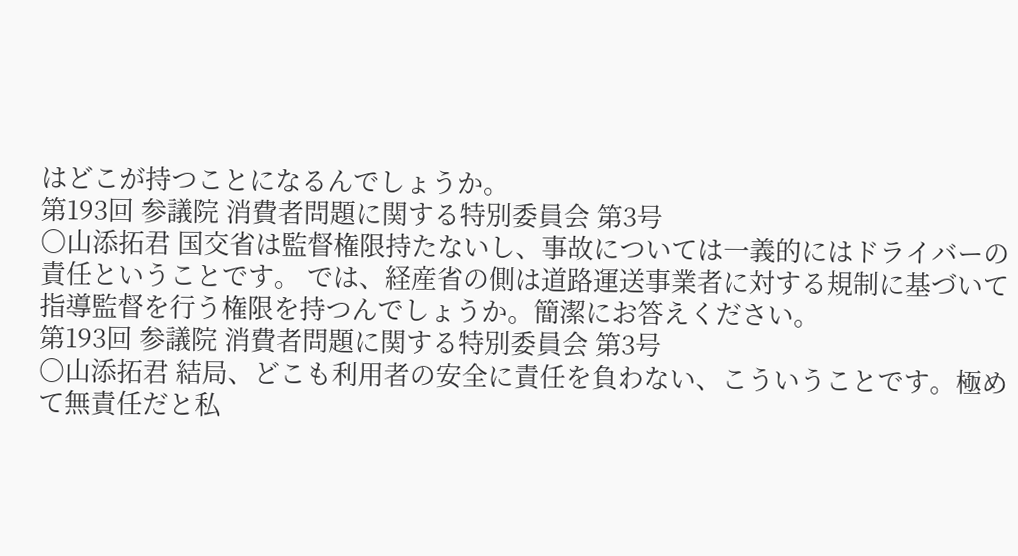はどこが持つことになるんでしょうか。
第193回 参議院 消費者問題に関する特別委員会 第3号
○山添拓君 国交省は監督権限持たないし、事故については一義的にはドライバーの責任ということです。 では、経産省の側は道路運送事業者に対する規制に基づいて指導監督を行う権限を持つんでしょうか。簡潔にお答えください。
第193回 参議院 消費者問題に関する特別委員会 第3号
○山添拓君 結局、どこも利用者の安全に責任を負わない、こういうことです。極めて無責任だと私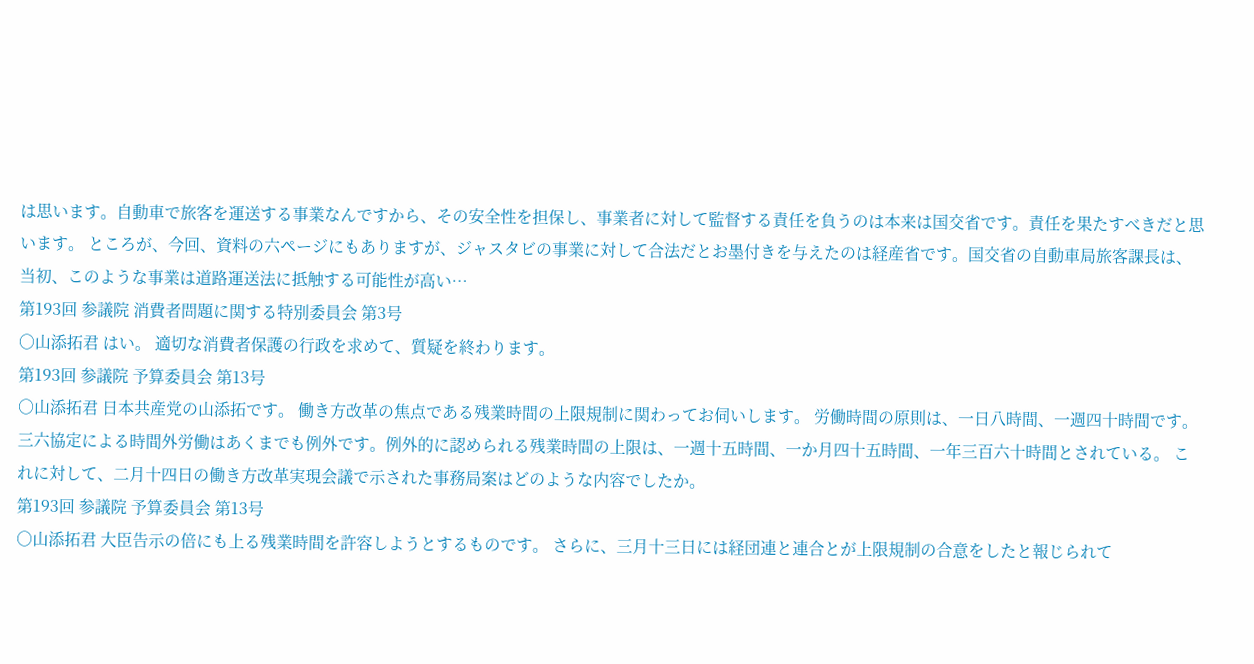は思います。自動車で旅客を運送する事業なんですから、その安全性を担保し、事業者に対して監督する責任を負うのは本来は国交省です。責任を果たすべきだと思います。 ところが、今回、資料の六ページにもありますが、ジャスタビの事業に対して合法だとお墨付きを与えたのは経産省です。国交省の自動車局旅客課長は、当初、このような事業は道路運送法に抵触する可能性が高い…
第193回 参議院 消費者問題に関する特別委員会 第3号
○山添拓君 はい。 適切な消費者保護の行政を求めて、質疑を終わります。
第193回 参議院 予算委員会 第13号
○山添拓君 日本共産党の山添拓です。 働き方改革の焦点である残業時間の上限規制に関わってお伺いします。 労働時間の原則は、一日八時間、一週四十時間です。三六協定による時間外労働はあくまでも例外です。例外的に認められる残業時間の上限は、一週十五時間、一か月四十五時間、一年三百六十時間とされている。 これに対して、二月十四日の働き方改革実現会議で示された事務局案はどのような内容でしたか。
第193回 参議院 予算委員会 第13号
○山添拓君 大臣告示の倍にも上る残業時間を許容しようとするものです。 さらに、三月十三日には経団連と連合とが上限規制の合意をしたと報じられて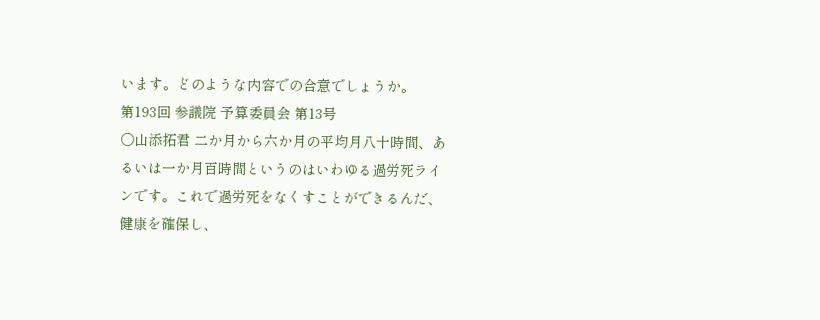います。どのような内容での合意でしょうか。
第193回 参議院 予算委員会 第13号
○山添拓君 二か月から六か月の平均月八十時間、あるいは一か月百時間というのはいわゆる過労死ラインです。これで過労死をなくすことができるんだ、健康を確保し、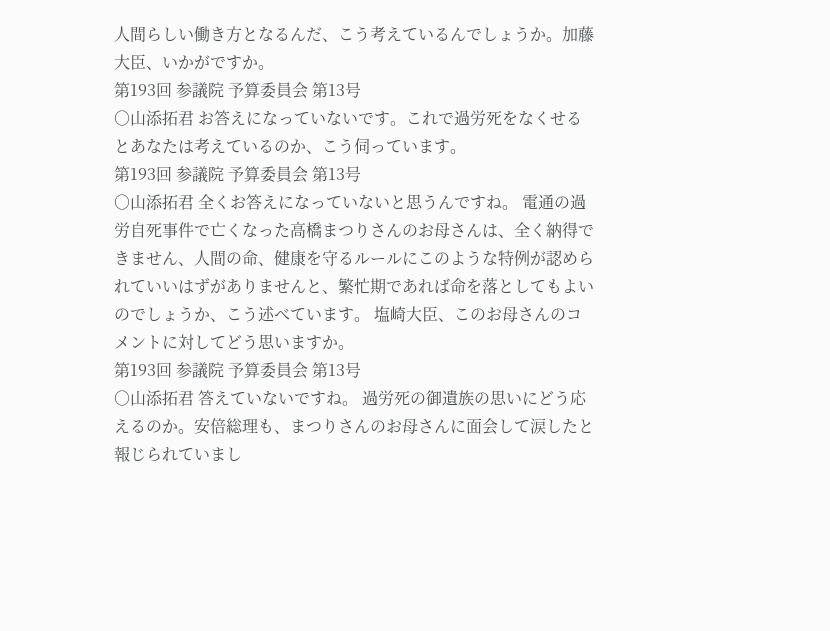人間らしい働き方となるんだ、こう考えているんでしょうか。加藤大臣、いかがですか。
第193回 参議院 予算委員会 第13号
○山添拓君 お答えになっていないです。これで過労死をなくせるとあなたは考えているのか、こう伺っています。
第193回 参議院 予算委員会 第13号
○山添拓君 全くお答えになっていないと思うんですね。 電通の過労自死事件で亡くなった高橋まつりさんのお母さんは、全く納得できません、人間の命、健康を守るルールにこのような特例が認められていいはずがありませんと、繁忙期であれば命を落としてもよいのでしょうか、こう述べています。 塩崎大臣、このお母さんのコメントに対してどう思いますか。
第193回 参議院 予算委員会 第13号
○山添拓君 答えていないですね。 過労死の御遺族の思いにどう応えるのか。安倍総理も、まつりさんのお母さんに面会して涙したと報じられていまし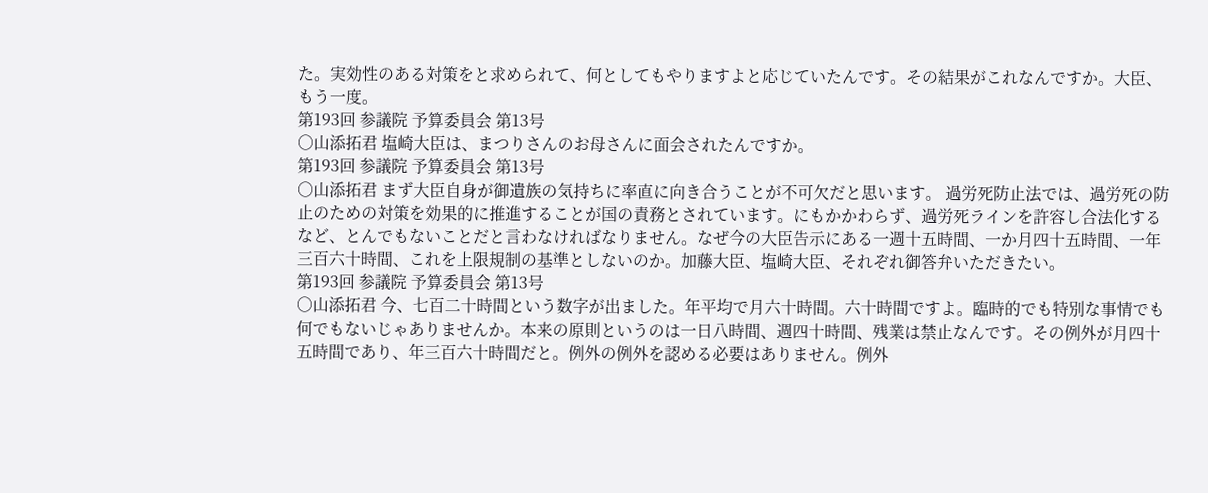た。実効性のある対策をと求められて、何としてもやりますよと応じていたんです。その結果がこれなんですか。大臣、もう一度。
第193回 参議院 予算委員会 第13号
○山添拓君 塩崎大臣は、まつりさんのお母さんに面会されたんですか。
第193回 参議院 予算委員会 第13号
○山添拓君 まず大臣自身が御遺族の気持ちに率直に向き合うことが不可欠だと思います。 過労死防止法では、過労死の防止のための対策を効果的に推進することが国の責務とされています。にもかかわらず、過労死ラインを許容し合法化するなど、とんでもないことだと言わなければなりません。なぜ今の大臣告示にある一週十五時間、一か月四十五時間、一年三百六十時間、これを上限規制の基準としないのか。加藤大臣、塩崎大臣、それぞれ御答弁いただきたい。
第193回 参議院 予算委員会 第13号
○山添拓君 今、七百二十時間という数字が出ました。年平均で月六十時間。六十時間ですよ。臨時的でも特別な事情でも何でもないじゃありませんか。本来の原則というのは一日八時間、週四十時間、残業は禁止なんです。その例外が月四十五時間であり、年三百六十時間だと。例外の例外を認める必要はありません。例外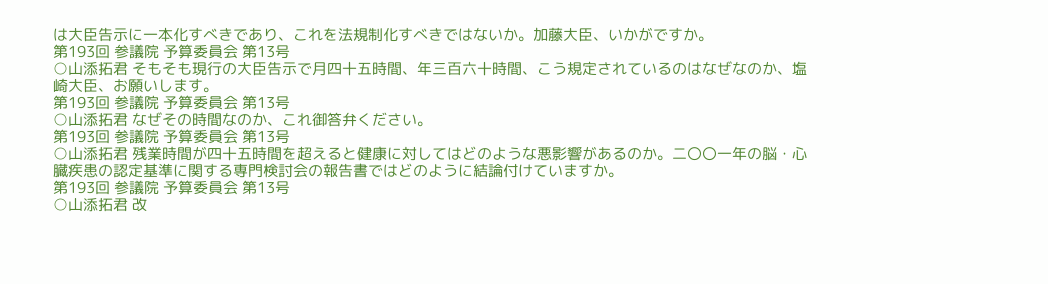は大臣告示に一本化すべきであり、これを法規制化すべきではないか。加藤大臣、いかがですか。
第193回 参議院 予算委員会 第13号
○山添拓君 そもそも現行の大臣告示で月四十五時間、年三百六十時間、こう規定されているのはなぜなのか、塩崎大臣、お願いします。
第193回 参議院 予算委員会 第13号
○山添拓君 なぜその時間なのか、これ御答弁ください。
第193回 参議院 予算委員会 第13号
○山添拓君 残業時間が四十五時間を超えると健康に対してはどのような悪影響があるのか。二〇〇一年の脳・心臓疾患の認定基準に関する専門検討会の報告書ではどのように結論付けていますか。
第193回 参議院 予算委員会 第13号
○山添拓君 改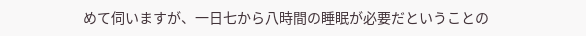めて伺いますが、一日七から八時間の睡眠が必要だということの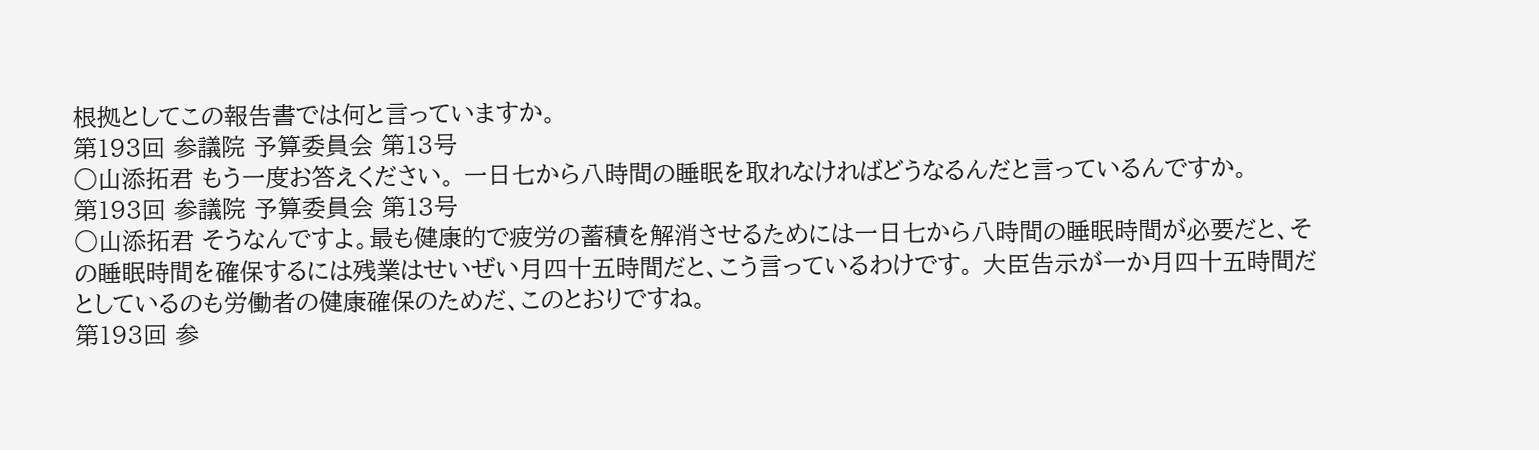根拠としてこの報告書では何と言っていますか。
第193回 参議院 予算委員会 第13号
○山添拓君 もう一度お答えください。 一日七から八時間の睡眠を取れなければどうなるんだと言っているんですか。
第193回 参議院 予算委員会 第13号
○山添拓君 そうなんですよ。最も健康的で疲労の蓄積を解消させるためには一日七から八時間の睡眠時間が必要だと、その睡眠時間を確保するには残業はせいぜい月四十五時間だと、こう言っているわけです。 大臣告示が一か月四十五時間だとしているのも労働者の健康確保のためだ、このとおりですね。
第193回 参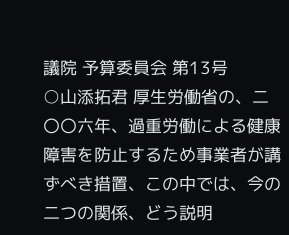議院 予算委員会 第13号
○山添拓君 厚生労働省の、二〇〇六年、過重労働による健康障害を防止するため事業者が講ずべき措置、この中では、今の二つの関係、どう説明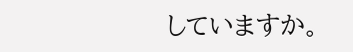していますか。